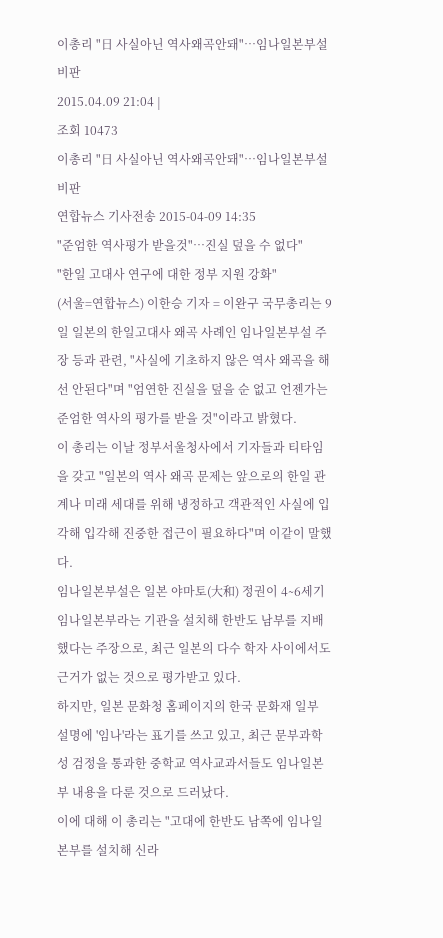이총리 "日 사실아닌 역사왜곡안돼"…임나일본부설 비판
2015.04.09 21:04 |
조회 10473
이총리 "日 사실아닌 역사왜곡안돼"…임나일본부설 비판
연합뉴스 기사전송 2015-04-09 14:35
"준엄한 역사평가 받을것"…진실 덮을 수 없다"
"한일 고대사 연구에 대한 정부 지원 강화"
(서울=연합뉴스) 이한승 기자 = 이완구 국무총리는 9일 일본의 한일고대사 왜곡 사례인 임나일본부설 주장 등과 관련, "사실에 기초하지 않은 역사 왜곡을 해선 안된다"며 "엄연한 진실을 덮을 순 없고 언젠가는 준엄한 역사의 평가를 받을 것"이라고 밝혔다.
이 총리는 이날 정부서울청사에서 기자들과 티타임을 갖고 "일본의 역사 왜곡 문제는 앞으로의 한일 관계나 미래 세대를 위해 냉정하고 객관적인 사실에 입각해 입각해 진중한 접근이 필요하다"며 이같이 말했다.
임나일본부설은 일본 야마토(大和) 정권이 4∼6세기 임나일본부라는 기관을 설치해 한반도 남부를 지배했다는 주장으로, 최근 일본의 다수 학자 사이에서도 근거가 없는 것으로 평가받고 있다.
하지만, 일본 문화청 홈페이지의 한국 문화재 일부 설명에 '임나'라는 표기를 쓰고 있고, 최근 문부과학성 검정을 통과한 중학교 역사교과서들도 임나일본부 내용을 다룬 것으로 드러났다.
이에 대해 이 총리는 "고대에 한반도 남쪽에 임나일본부를 설치해 신라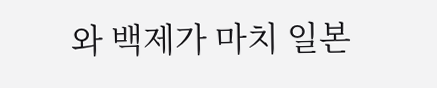와 백제가 마치 일본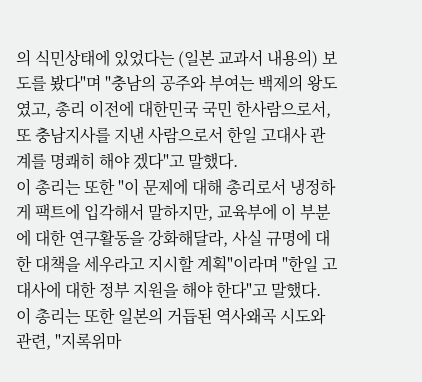의 식민상태에 있었다는 (일본 교과서 내용의) 보도를 봤다"며 "충남의 공주와 부여는 백제의 왕도였고, 총리 이전에 대한민국 국민 한사람으로서, 또 충남지사를 지낸 사람으로서 한일 고대사 관계를 명쾌히 해야 겠다"고 말했다.
이 총리는 또한 "이 문제에 대해 총리로서 냉정하게 팩트에 입각해서 말하지만, 교육부에 이 부분에 대한 연구활동을 강화해달라, 사실 규명에 대한 대책을 세우라고 지시할 계획"이라며 "한일 고대사에 대한 정부 지원을 해야 한다"고 말했다.
이 총리는 또한 일본의 거듭된 역사왜곡 시도와 관련, "지록위마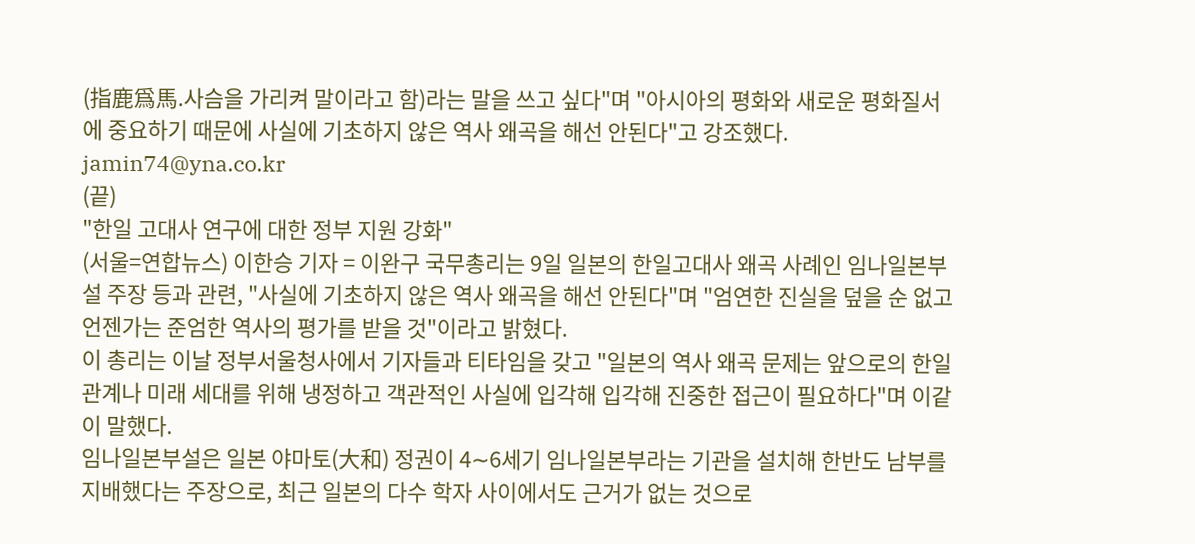(指鹿爲馬.사슴을 가리켜 말이라고 함)라는 말을 쓰고 싶다"며 "아시아의 평화와 새로운 평화질서에 중요하기 때문에 사실에 기초하지 않은 역사 왜곡을 해선 안된다"고 강조했다.
jamin74@yna.co.kr
(끝)
"한일 고대사 연구에 대한 정부 지원 강화"
(서울=연합뉴스) 이한승 기자 = 이완구 국무총리는 9일 일본의 한일고대사 왜곡 사례인 임나일본부설 주장 등과 관련, "사실에 기초하지 않은 역사 왜곡을 해선 안된다"며 "엄연한 진실을 덮을 순 없고 언젠가는 준엄한 역사의 평가를 받을 것"이라고 밝혔다.
이 총리는 이날 정부서울청사에서 기자들과 티타임을 갖고 "일본의 역사 왜곡 문제는 앞으로의 한일 관계나 미래 세대를 위해 냉정하고 객관적인 사실에 입각해 입각해 진중한 접근이 필요하다"며 이같이 말했다.
임나일본부설은 일본 야마토(大和) 정권이 4∼6세기 임나일본부라는 기관을 설치해 한반도 남부를 지배했다는 주장으로, 최근 일본의 다수 학자 사이에서도 근거가 없는 것으로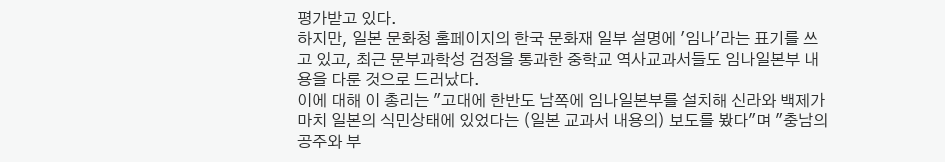평가받고 있다.
하지만, 일본 문화청 홈페이지의 한국 문화재 일부 설명에 '임나'라는 표기를 쓰고 있고, 최근 문부과학성 검정을 통과한 중학교 역사교과서들도 임나일본부 내용을 다룬 것으로 드러났다.
이에 대해 이 총리는 "고대에 한반도 남쪽에 임나일본부를 설치해 신라와 백제가 마치 일본의 식민상태에 있었다는 (일본 교과서 내용의) 보도를 봤다"며 "충남의 공주와 부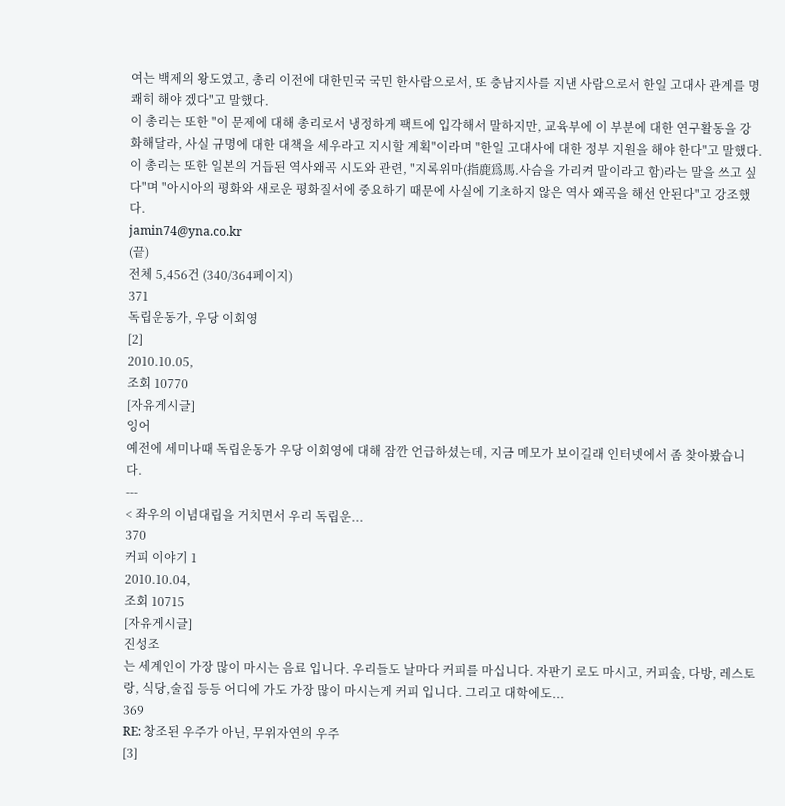여는 백제의 왕도였고, 총리 이전에 대한민국 국민 한사람으로서, 또 충남지사를 지낸 사람으로서 한일 고대사 관계를 명쾌히 해야 겠다"고 말했다.
이 총리는 또한 "이 문제에 대해 총리로서 냉정하게 팩트에 입각해서 말하지만, 교육부에 이 부분에 대한 연구활동을 강화해달라, 사실 규명에 대한 대책을 세우라고 지시할 계획"이라며 "한일 고대사에 대한 정부 지원을 해야 한다"고 말했다.
이 총리는 또한 일본의 거듭된 역사왜곡 시도와 관련, "지록위마(指鹿爲馬.사슴을 가리켜 말이라고 함)라는 말을 쓰고 싶다"며 "아시아의 평화와 새로운 평화질서에 중요하기 때문에 사실에 기초하지 않은 역사 왜곡을 해선 안된다"고 강조했다.
jamin74@yna.co.kr
(끝)
전체 5,456건 (340/364페이지)
371
독립운동가, 우당 이회영
[2]
2010.10.05,
조회 10770
[자유게시글]
잉어
예전에 세미나때 독립운동가 우당 이회영에 대해 잠깐 언급하셨는데, 지금 메모가 보이길래 인터넷에서 좀 찾아봤습니다.
---
< 좌우의 이념대립을 거치면서 우리 독립운...
370
커피 이야기 1
2010.10.04,
조회 10715
[자유게시글]
진성조
는 세계인이 가장 많이 마시는 음료 입니다. 우리들도 날마다 커피를 마십니다. 자판기 로도 마시고, 커피솦, 다방, 레스토랑, 식당,술집 등등 어디에 가도 가장 많이 마시는게 커피 입니다. 그리고 대학에도...
369
RE: 창조된 우주가 아닌, 무위자연의 우주
[3]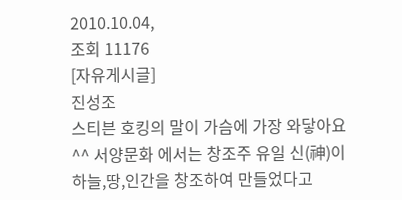2010.10.04,
조회 11176
[자유게시글]
진성조
스티븐 호킹의 말이 가슴에 가장 와닿아요^^ 서양문화 에서는 창조주 유일 신(神)이 하늘,땅,인간을 창조하여 만들었다고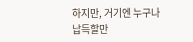하지만, 거기엔 누구나 납득할만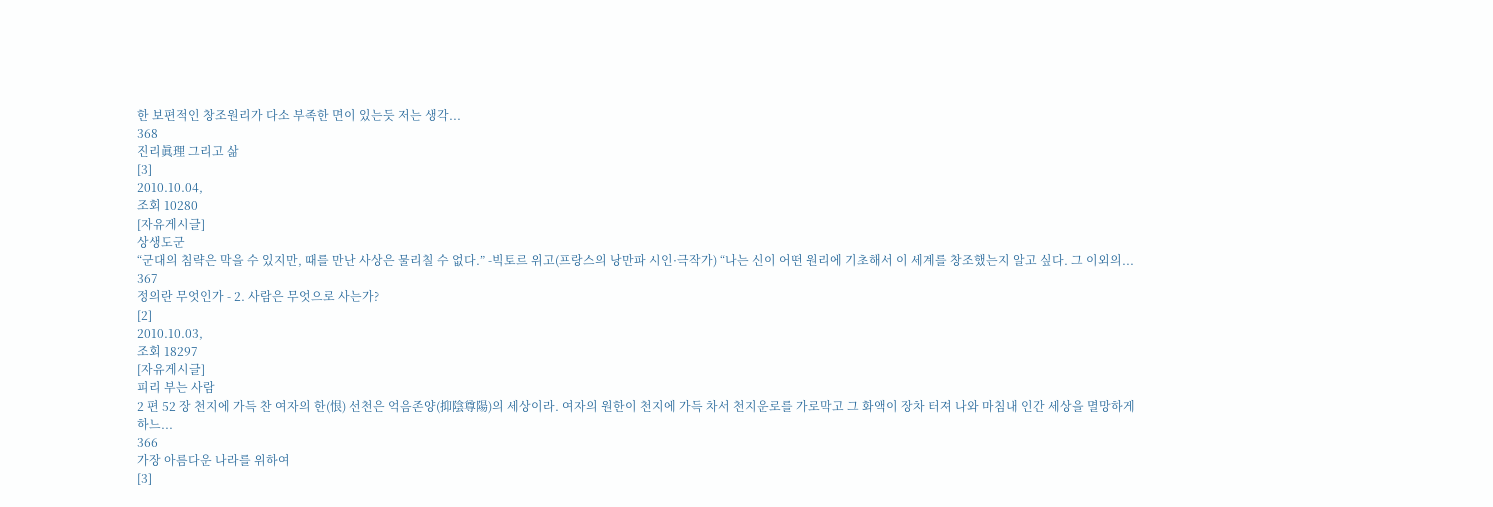한 보편적인 창조원리가 다소 부족한 면이 있는듯 저는 생각...
368
진리眞理 그리고 삶
[3]
2010.10.04,
조회 10280
[자유게시글]
상생도군
“군대의 침략은 막을 수 있지만, 때를 만난 사상은 물리칠 수 없다.” -빅토르 위고(프랑스의 낭만파 시인·극작가) “나는 신이 어떤 원리에 기초해서 이 세계를 창조했는지 알고 싶다. 그 이외의...
367
정의란 무엇인가 - 2. 사람은 무엇으로 사는가?
[2]
2010.10.03,
조회 18297
[자유게시글]
피리 부는 사람
2 편 52 장 천지에 가득 찬 여자의 한(恨) 선천은 억음존양(抑陰尊陽)의 세상이라. 여자의 원한이 천지에 가득 차서 천지운로를 가로막고 그 화액이 장차 터져 나와 마침내 인간 세상을 멸망하게 하느...
366
가장 아름다운 나라를 위하여
[3]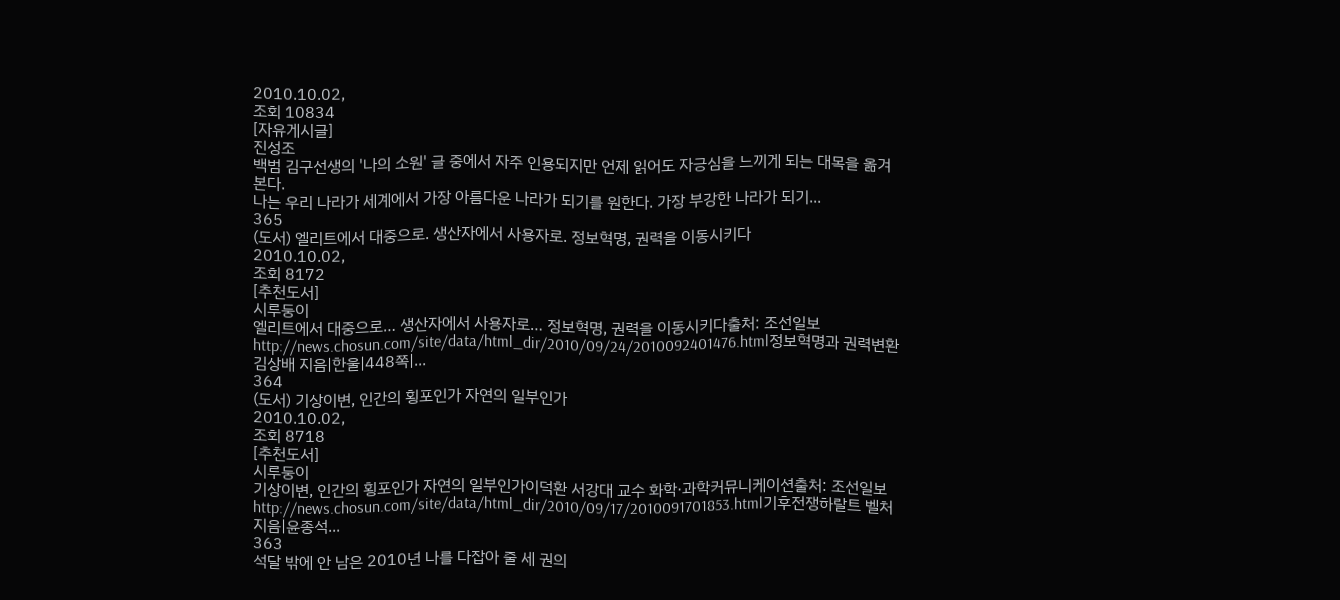2010.10.02,
조회 10834
[자유게시글]
진성조
백범 김구선생의 '나의 소원' 글 중에서 자주 인용되지만 언제 읽어도 자긍심을 느끼게 되는 대목을 옮겨본다.
나는 우리 나라가 세계에서 가장 아름다운 나라가 되기를 원한다. 가장 부강한 나라가 되기...
365
(도서) 엘리트에서 대중으로. 생산자에서 사용자로. 정보혁명, 권력을 이동시키다
2010.10.02,
조회 8172
[추천도서]
시루둥이
엘리트에서 대중으로… 생산자에서 사용자로… 정보혁명, 권력을 이동시키다출처: 조선일보 http://news.chosun.com/site/data/html_dir/2010/09/24/2010092401476.html정보혁명과 권력변환김상배 지음|한울|448쪽|...
364
(도서) 기상이변, 인간의 횡포인가 자연의 일부인가
2010.10.02,
조회 8718
[추천도서]
시루둥이
기상이변, 인간의 횡포인가 자연의 일부인가이덕환 서강대 교수 화학·과학커뮤니케이션출처: 조선일보 http://news.chosun.com/site/data/html_dir/2010/09/17/2010091701853.html기후전쟁하랄트 벨처 지음|윤종석...
363
석달 밖에 안 남은 2010년 나를 다잡아 줄 세 권의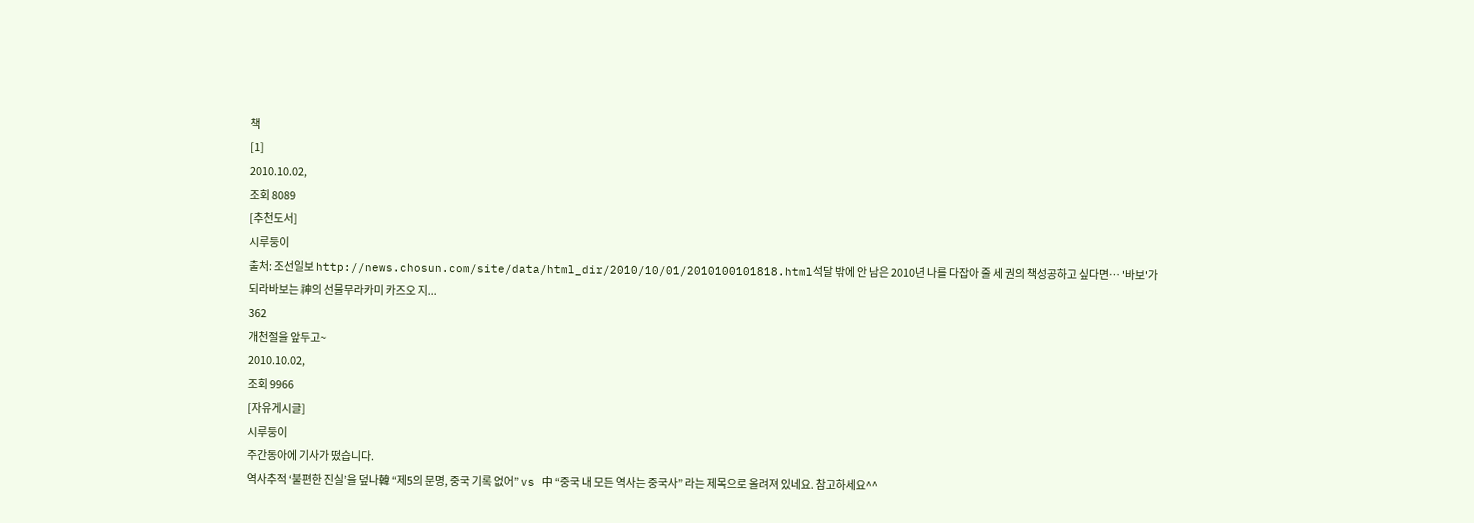책
[1]
2010.10.02,
조회 8089
[추천도서]
시루둥이
출처: 조선일보 http://news.chosun.com/site/data/html_dir/2010/10/01/2010100101818.html석달 밖에 안 남은 2010년 나를 다잡아 줄 세 권의 책성공하고 싶다면… '바보'가 되라바보는 神의 선물무라카미 카즈오 지...
362
개천절을 앞두고~
2010.10.02,
조회 9966
[자유게시글]
시루둥이
주간동아에 기사가 떴습니다.
역사추적 ‘불편한 진실’을 덮나韓 “제5의 문명, 중국 기록 없어” vs 中 “중국 내 모든 역사는 중국사” 라는 제목으로 올려져 있네요. 참고하세요^^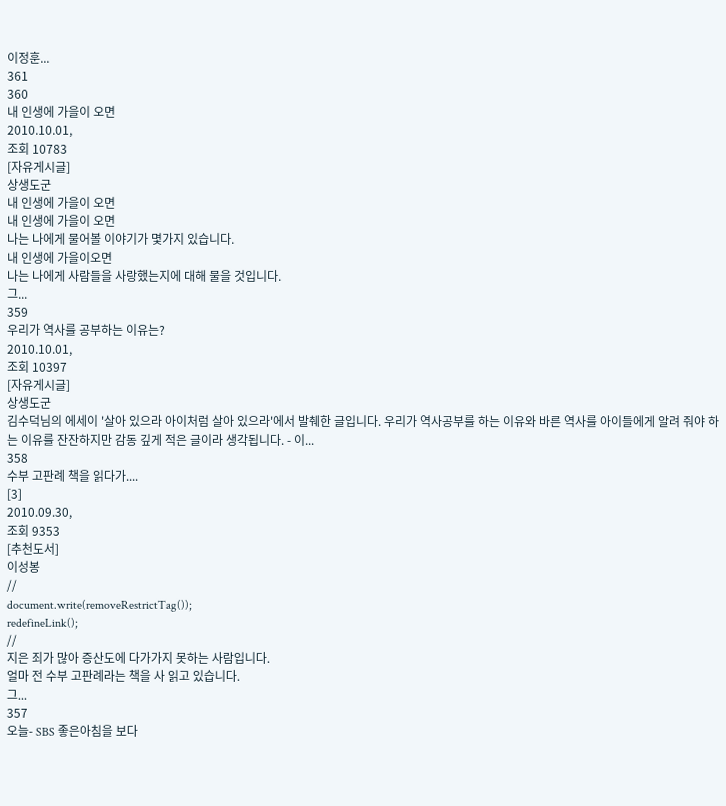이정훈...
361
360
내 인생에 가을이 오면
2010.10.01,
조회 10783
[자유게시글]
상생도군
내 인생에 가을이 오면
내 인생에 가을이 오면
나는 나에게 물어볼 이야기가 몇가지 있습니다.
내 인생에 가을이오면
나는 나에게 사람들을 사랑했는지에 대해 물을 것입니다.
그...
359
우리가 역사를 공부하는 이유는?
2010.10.01,
조회 10397
[자유게시글]
상생도군
김수덕님의 에세이 '살아 있으라 아이처럼 살아 있으라'에서 발췌한 글입니다. 우리가 역사공부를 하는 이유와 바른 역사를 아이들에게 알려 줘야 하는 이유를 잔잔하지만 감동 깊게 적은 글이라 생각됩니다. - 이...
358
수부 고판례 책을 읽다가....
[3]
2010.09.30,
조회 9353
[추천도서]
이성봉
//
document.write(removeRestrictTag());
redefineLink();
//
지은 죄가 많아 증산도에 다가가지 못하는 사람입니다.
얼마 전 수부 고판례라는 책을 사 읽고 있습니다.
그...
357
오늘- SBS 좋은아침을 보다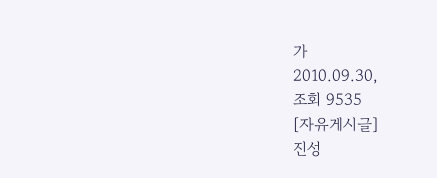가
2010.09.30,
조회 9535
[자유게시글]
진성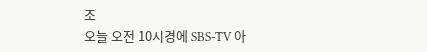조
오늘 오전 10시경에 SBS-TV 아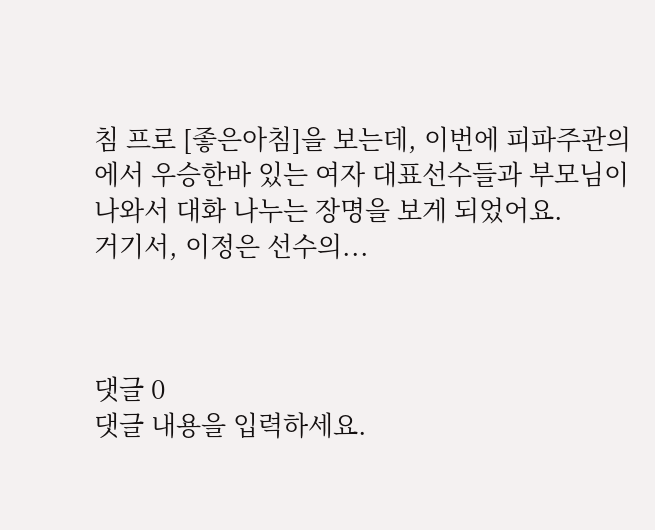침 프로 [좋은아침]을 보는데, 이번에 피파주관의 에서 우승한바 있는 여자 대표선수들과 부모님이 나와서 대화 나누는 장명을 보게 되었어요.
거기서, 이정은 선수의...



댓글 0
댓글 내용을 입력하세요.